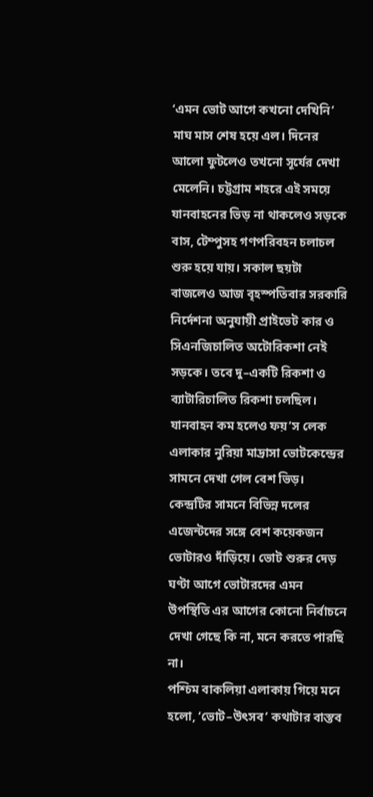‘এমন ভোট আগে কখনো দেখিনি’
মাঘ মাস শেষ হয়ে এল। দিনের আলো ফুটলেও তখনো সূর্যের দেখা মেলেনি। চট্টগ্রাম শহরে এই সময়ে যানবাহনের ভিড় না থাকলেও সড়কে বাস, টেম্পুসহ গণপরিবহন চলাচল শুরু হয়ে যায়। সকাল ছয়টা বাজলেও আজ বৃহস্পতিবার সরকারি নির্দেশনা অনুযায়ী প্রাইভেট কার ও সিএনজিচালিত অটোরিকশা নেই সড়কে। তবে দু–একটি রিকশা ও ব্যাটারিচালিত রিকশা চলছিল। যানবাহন কম হলেও ফয়’স লেক এলাকার নুরিয়া মাদ্রাসা ভোটকেন্দ্রের সামনে দেখা গেল বেশ ভিড়। কেন্দ্রটির সামনে বিভিন্ন দলের এজেন্টদের সঙ্গে বেশ কয়েকজন ভোটারও দাঁড়িয়ে। ভোট শুরুর দেড় ঘণ্টা আগে ভোটারদের এমন উপস্থিতি এর আগের কোনো নির্বাচনে দেখা গেছে কি না, মনে করতে পারছি না।
পশ্চিম বাকলিয়া এলাকায় গিয়ে মনে হলো, ‘ভোট–উৎসব’ কথাটার বাস্তব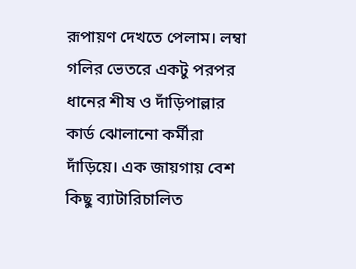রূপায়ণ দেখতে পেলাম। লম্বা গলির ভেতরে একটু পরপর ধানের শীষ ও দাঁড়িপাল্লার কার্ড ঝোলানো কর্মীরা দাঁড়িয়ে। এক জায়গায় বেশ কিছু ব্যাটারিচালিত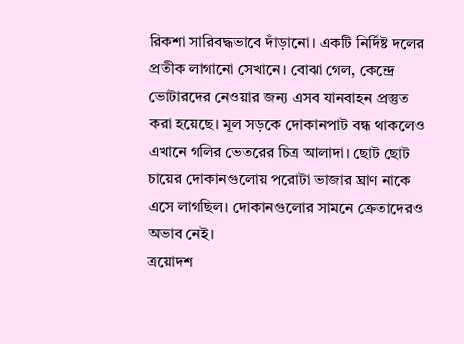রিকশা সারিবদ্ধভাবে দাঁড়ানো। একটি নির্দিষ্ট দলের প্রতীক লাগানো সেখানে। বোঝা গেল, কেন্দ্রে ভোটারদের নেওয়ার জন্য এসব যানবাহন প্রস্তুত করা হয়েছে। মূল সড়কে দোকানপাট বন্ধ থাকলেও এখানে গলির ভেতরের চিত্র আলাদা। ছোট ছোট চায়ের দোকানগুলোয় পরোটা ভাজার ঘ্রাণ নাকে এসে লাগছিল। দোকানগুলোর সামনে ক্রেতাদেরও অভাব নেই।
ত্রয়োদশ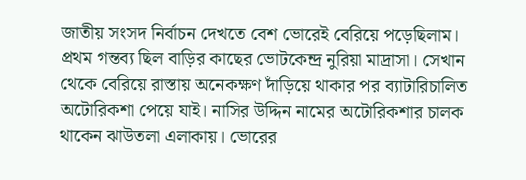জাতীয় সংসদ নির্বাচন দেখতে বেশ ভোরেই বেরিয়ে পড়েছিলাম। প্রথম গন্তব্য ছিল বাড়ির কাছের ভোটকেন্দ্র নুরিয়া মাদ্রাসা। সেখান থেকে বেরিয়ে রাস্তায় অনেকক্ষণ দাঁড়িয়ে থাকার পর ব্যাটারিচালিত অটোরিকশা পেয়ে যাই। নাসির উদ্দিন নামের অটোরিকশার চালক থাকেন ঝাউতলা এলাকায়। ভোরের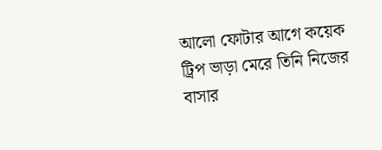আলো ফোটার আগে কয়েক ট্রিপ ভাড়া মেরে তিনি নিজের বাসার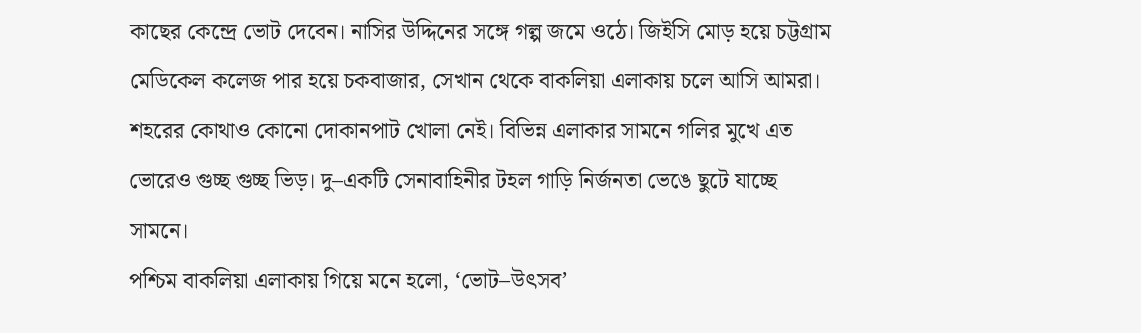কাছের কেন্দ্রে ভোট দেবেন। নাসির উদ্দিনের সঙ্গে গল্প জমে ওঠে। জিইসি মোড় হয়ে চট্টগ্রাম মেডিকেল কলেজ পার হয়ে চকবাজার, সেখান থেকে বাকলিয়া এলাকায় চলে আসি আমরা। শহরের কোথাও কোনো দোকানপাট খোলা নেই। বিভিন্ন এলাকার সামনে গলির মুখে এত ভোরেও গুচ্ছ গুচ্ছ ভিড়। দু–একটি সেনাবাহিনীর টহল গাড়ি নির্জনতা ভেঙে ছুটে যাচ্ছে সামনে।
পশ্চিম বাকলিয়া এলাকায় গিয়ে মনে হলো, ‘ভোট–উৎসব’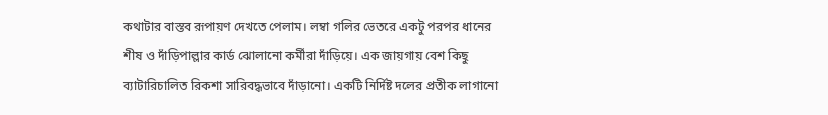কথাটার বাস্তব রূপায়ণ দেখতে পেলাম। লম্বা গলির ভেতরে একটু পরপর ধানের শীষ ও দাঁড়িপাল্লার কার্ড ঝোলানো কর্মীরা দাঁড়িয়ে। এক জায়গায় বেশ কিছু ব্যাটারিচালিত রিকশা সারিবদ্ধভাবে দাঁড়ানো। একটি নির্দিষ্ট দলের প্রতীক লাগানো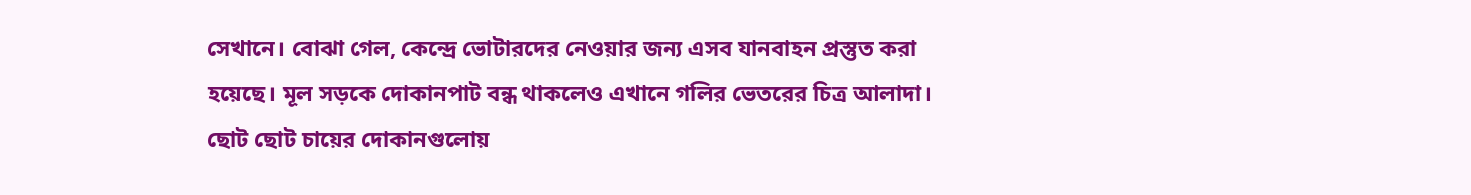সেখানে। বোঝা গেল, কেন্দ্রে ভোটারদের নেওয়ার জন্য এসব যানবাহন প্রস্তুত করা হয়েছে। মূল সড়কে দোকানপাট বন্ধ থাকলেও এখানে গলির ভেতরের চিত্র আলাদা। ছোট ছোট চায়ের দোকানগুলোয়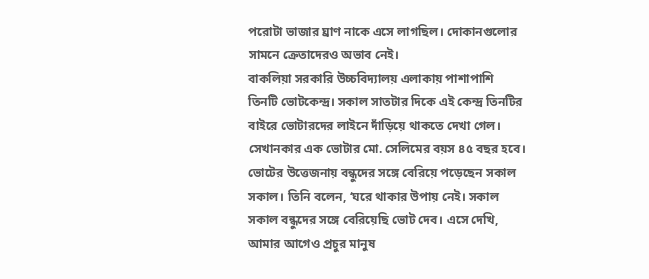পরোটা ভাজার ঘ্রাণ নাকে এসে লাগছিল। দোকানগুলোর সামনে ক্রেতাদেরও অভাব নেই।
বাকলিয়া সরকারি উচ্চবিদ্যালয় এলাকায় পাশাপাশি তিনটি ভোটকেন্দ্র। সকাল সাতটার দিকে এই কেন্দ্র তিনটির বাইরে ভোটারদের লাইনে দাঁড়িয়ে থাকতে দেখা গেল। সেখানকার এক ভোটার মো. সেলিমের বয়স ৪৫ বছর হবে। ভোটের উত্তেজনায় বন্ধুদের সঙ্গে বেরিয়ে পড়েছেন সকাল সকাল। তিনি বলেন, ‘ঘরে থাকার উপায় নেই। সকাল সকাল বন্ধুদের সঙ্গে বেরিয়েছি ভোট দেব। এসে দেখি, আমার আগেও প্রচুর মানুষ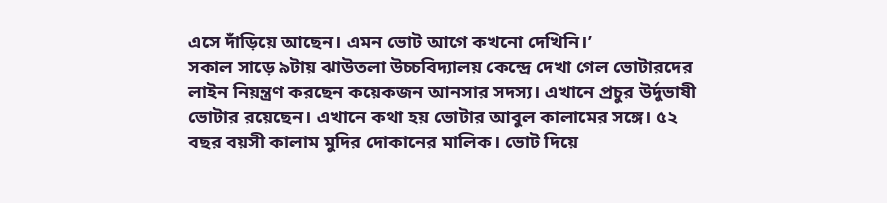এসে দাঁড়িয়ে আছেন। এমন ভোট আগে কখনো দেখিনি।’
সকাল সাড়ে ৯টায় ঝাউতলা উচ্চবিদ্যালয় কেন্দ্রে দেখা গেল ভোটারদের লাইন নিয়ন্ত্রণ করছেন কয়েকজন আনসার সদস্য। এখানে প্রচুর উর্দুভাষী ভোটার রয়েছেন। এখানে কথা হয় ভোটার আবুল কালামের সঙ্গে। ৫২ বছর বয়সী কালাম মুদির দোকানের মালিক। ভোট দিয়ে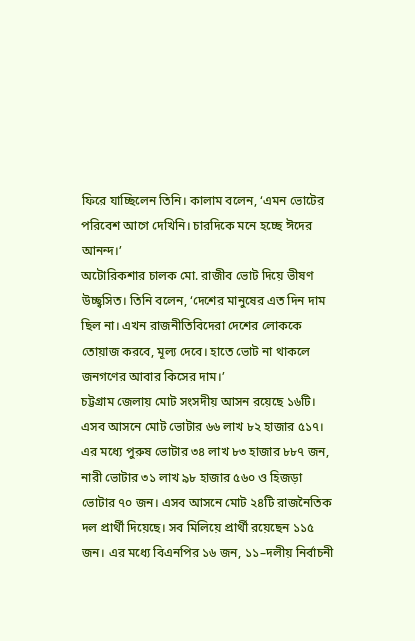ফিরে যাচ্ছিলেন তিনি। কালাম বলেন, ‘এমন ভোটের পরিবেশ আগে দেখিনি। চারদিকে মনে হচ্ছে ঈদের আনন্দ।’
অটোরিকশার চালক মো. রাজীব ভোট দিয়ে ভীষণ উচ্ছ্বসিত। তিনি বলেন, ‘দেশের মানুষের এত দিন দাম ছিল না। এখন রাজনীতিবিদেরা দেশের লোককে তোয়াজ করবে, মূল্য দেবে। হাতে ভোট না থাকলে জনগণের আবার কিসের দাম।’
চট্টগ্রাম জেলায় মোট সংসদীয় আসন রয়েছে ১৬টি। এসব আসনে মোট ভোটার ৬৬ লাখ ৮২ হাজার ৫১৭। এর মধ্যে পুরুষ ভোটার ৩৪ লাখ ৮৩ হাজার ৮৮৭ জন, নারী ভোটার ৩১ লাখ ৯৮ হাজার ৫৬০ ও হিজড়া ভোটার ৭০ জন। এসব আসনে মোট ২৪টি রাজনৈতিক দল প্রার্থী দিয়েছে। সব মিলিয়ে প্রার্থী রয়েছেন ১১৫ জন। এর মধ্যে বিএনপির ১৬ জন, ১১–দলীয় নির্বাচনী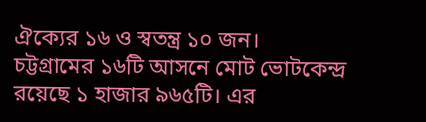ঐক্যের ১৬ ও স্বতন্ত্র ১০ জন।
চট্টগ্রামের ১৬টি আসনে মোট ভোটকেন্দ্র রয়েছে ১ হাজার ৯৬৫টি। এর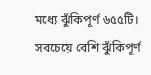মধ্যে ঝুঁকিপূর্ণ ৬৫৫টি। সবচেয়ে বেশি ঝুঁকিপূর্ণ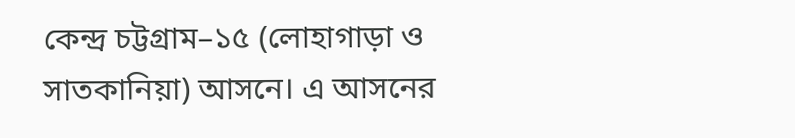কেন্দ্র চট্টগ্রাম–১৫ (লোহাগাড়া ও সাতকানিয়া) আসনে। এ আসনের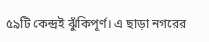৫৯টি কেন্দ্রই ঝুঁকিপূর্ণ। এ ছাড়া নগরের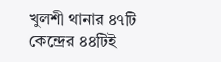খুলশী থানার ৪৭টি কেন্দ্রের ৪৪টিই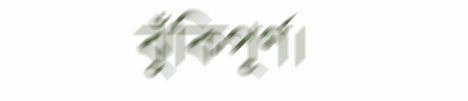ঝুঁকিপূর্ণ।